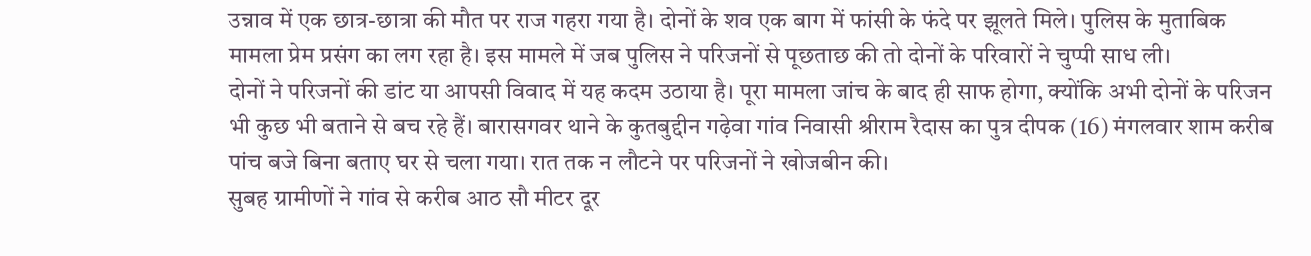उन्नाव में एक छात्र-छात्रा की मौत पर राज गहरा गया है। दोनों के शव एक बाग में फांसी के फंदे पर झूलते मिले। पुलिस के मुताबिक मामला प्रेम प्रसंग का लग रहा है। इस मामले में जब पुलिस ने परिजनों से पूछताछ की तो दोनों के परिवारों ने चुप्पी साध ली।
दोनों ने परिजनों की डांट या आपसी विवाद में यह कदम उठाया है। पूरा मामला जांच के बाद ही साफ होगा, क्योंकि अभी दोनों के परिजन भी कुछ भी बताने से बच रहे हैं। बारासगवर थाने के कुतबुद्दीन गढ़ेवा गांव निवासी श्रीराम रैदास का पुत्र दीपक (16) मंगलवार शाम करीब पांच बजे बिना बताए घर से चला गया। रात तक न लौटने पर परिजनों ने खोजबीन की।
सुबह ग्रामीणों ने गांव से करीब आठ सौ मीटर दूर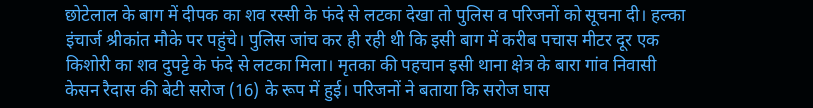छोटेलाल के बाग में दीपक का शव रस्सी के फंदे से लटका देखा तो पुलिस व परिजनों को सूचना दी। हल्का इंचार्ज श्रीकांत मौके पर पहुंचे। पुलिस जांच कर ही रही थी कि इसी बाग में करीब पचास मीटर दूर एक किशोरी का शव दुपट्टे के फंदे से लटका मिला। मृतका की पहचान इसी थाना क्षेत्र के बारा गांव निवासी केसन रैदास की बेटी सरोज (16) के रूप में हुई। परिजनों ने बताया कि सरोज घास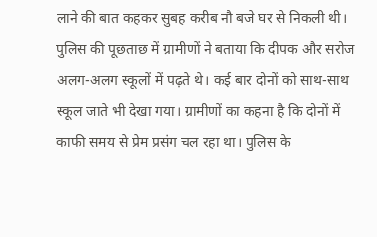लाने की बात कहकर सुबह करीब नौ बजे घर से निकली थी।
पुलिस की पूछताछ में ग्रामीणों ने बताया कि दीपक और सरोज अलग-अलग स्कूलों में पढ़ते थे। कई बार दोनों को साथ-साथ स्कूल जाते भी देखा गया। ग्रामीणों का कहना है कि दोनों में काफी समय से प्रेम प्रसंग चल रहा था। पुलिस के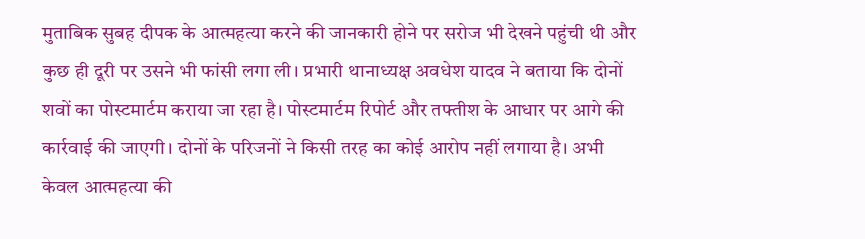मुताबिक सुबह दीपक के आत्महत्या करने की जानकारी होने पर सरोज भी देखने पहुंची थी और कुछ ही दूरी पर उसने भी फांसी लगा ली। प्रभारी थानाध्यक्ष अवधेश यादव ने बताया कि दोनों शवों का पोस्टमार्टम कराया जा रहा है। पोस्टमार्टम रिपोर्ट और तफ्तीश के आधार पर आगे की कार्रवाई की जाएगी। दोनों के परिजनों ने किसी तरह का कोई आरोप नहीं लगाया है। अभी केवल आत्महत्या की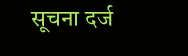सूचना दर्ज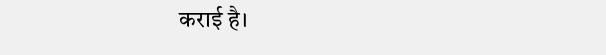कराई है।